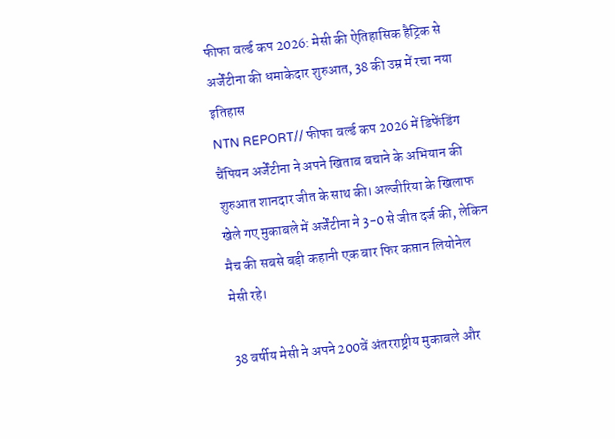फीफा वर्ल्ड कप 2026: मेसी की ऐतिहासिक हैट्रिक से अर्जेंटीना की धमाकेदार शुरुआत, 38 की उम्र में रचा नया इतिहास
NTN REPORT// फीफा वर्ल्ड कप 2026 में डिफेंडिंग चैंपियन अर्जेंटीना ने अपने खिताब बचाने के अभियान की शुरुआत शानदार जीत के साथ की। अल्जीरिया के खिलाफ खेले गए मुकाबले में अर्जेंटीना ने 3-0 से जीत दर्ज की, लेकिन मैच की सबसे बड़ी कहानी एक बार फिर कप्तान लियोनेल मेसी रहे।

38 वर्षीय मेसी ने अपने 200वें अंतरराष्ट्रीय मुकाबले और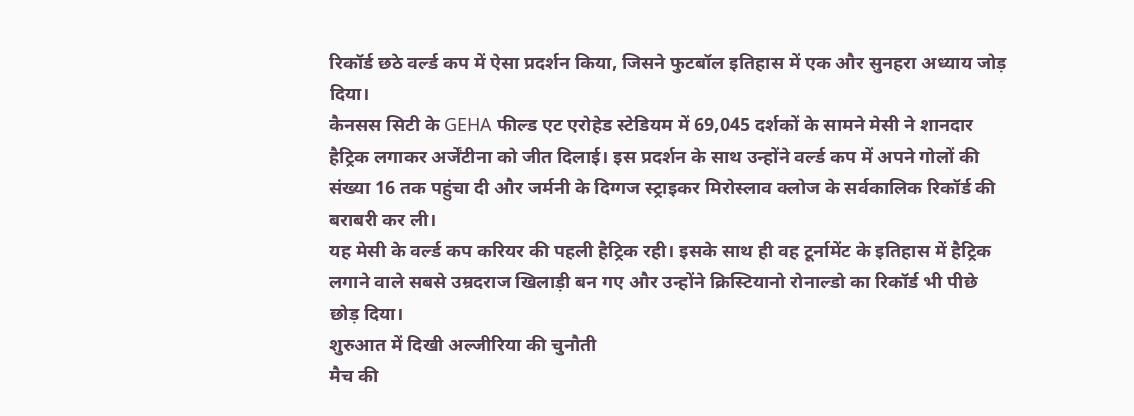रिकॉर्ड छठे वर्ल्ड कप में ऐसा प्रदर्शन किया, जिसने फुटबॉल इतिहास में एक और सुनहरा अध्याय जोड़ दिया।
कैनसस सिटी के GEHA फील्ड एट एरोहेड स्टेडियम में 69,045 दर्शकों के सामने मेसी ने शानदार हैट्रिक लगाकर अर्जेंटीना को जीत दिलाई। इस प्रदर्शन के साथ उन्होंने वर्ल्ड कप में अपने गोलों की संख्या 16 तक पहुंचा दी और जर्मनी के दिग्गज स्ट्राइकर मिरोस्लाव क्लोज के सर्वकालिक रिकॉर्ड की बराबरी कर ली।
यह मेसी के वर्ल्ड कप करियर की पहली हैट्रिक रही। इसके साथ ही वह टूर्नामेंट के इतिहास में हैट्रिक लगाने वाले सबसे उम्रदराज खिलाड़ी बन गए और उन्होंने क्रिस्टियानो रोनाल्डो का रिकॉर्ड भी पीछे छोड़ दिया।
शुरुआत में दिखी अल्जीरिया की चुनौती
मैच की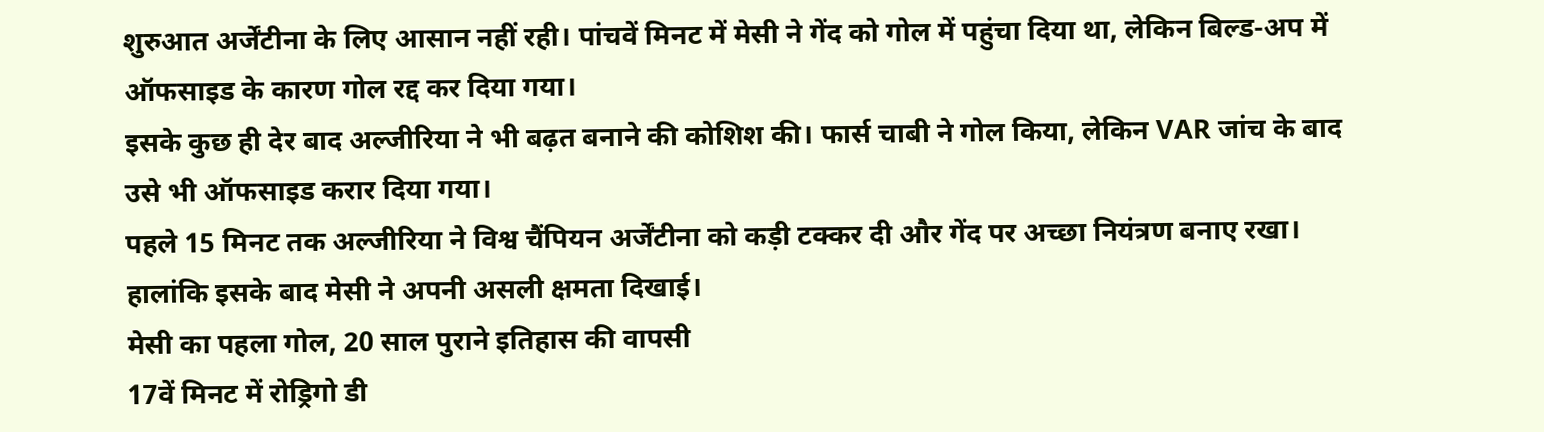शुरुआत अर्जेंटीना के लिए आसान नहीं रही। पांचवें मिनट में मेसी ने गेंद को गोल में पहुंचा दिया था, लेकिन बिल्ड-अप में ऑफसाइड के कारण गोल रद्द कर दिया गया।
इसके कुछ ही देर बाद अल्जीरिया ने भी बढ़त बनाने की कोशिश की। फार्स चाबी ने गोल किया, लेकिन VAR जांच के बाद उसे भी ऑफसाइड करार दिया गया।
पहले 15 मिनट तक अल्जीरिया ने विश्व चैंपियन अर्जेंटीना को कड़ी टक्कर दी और गेंद पर अच्छा नियंत्रण बनाए रखा। हालांकि इसके बाद मेसी ने अपनी असली क्षमता दिखाई।
मेसी का पहला गोल, 20 साल पुराने इतिहास की वापसी
17वें मिनट में रोड्रिगो डी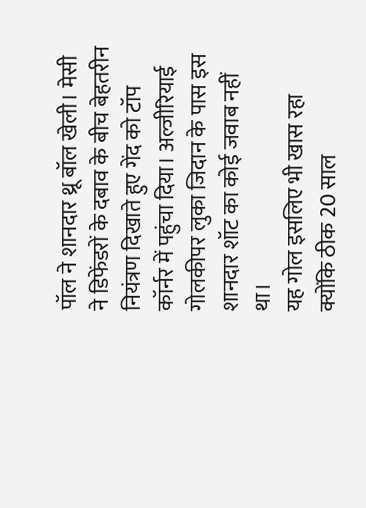पॉल ने शानदार थ्रू बॉल खेली। मेसी ने डिफेंडरों के दबाव के बीच बेहतरीन नियंत्रण दिखाते हुए गेंद को टॉप कॉर्नर में पहुंचा दिया। अल्जीरियाई गोलकीपर लुका जिदान के पास इस शानदार शॉट का कोई जवाब नहीं था।
यह गोल इसलिए भी खास रहा क्योंकि ठीक 20 साल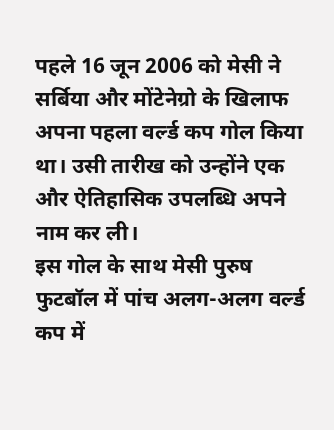पहले 16 जून 2006 को मेसी ने सर्बिया और मोंटेनेग्रो के खिलाफ अपना पहला वर्ल्ड कप गोल किया था। उसी तारीख को उन्होंने एक और ऐतिहासिक उपलब्धि अपने नाम कर ली।
इस गोल के साथ मेसी पुरुष फुटबॉल में पांच अलग-अलग वर्ल्ड कप में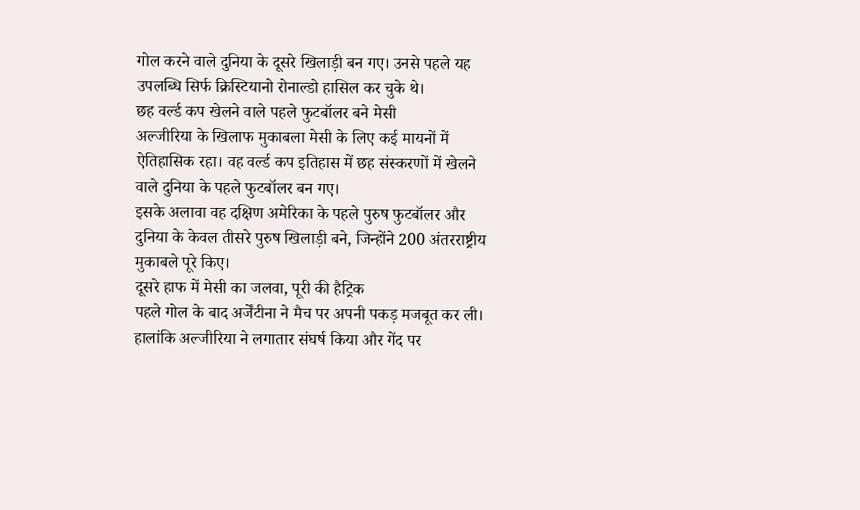गोल करने वाले दुनिया के दूसरे खिलाड़ी बन गए। उनसे पहले यह उपलब्धि सिर्फ क्रिस्टियानो रोनाल्डो हासिल कर चुके थे।
छह वर्ल्ड कप खेलने वाले पहले फुटबॉलर बने मेसी
अल्जीरिया के खिलाफ मुकाबला मेसी के लिए कई मायनों में ऐतिहासिक रहा। वह वर्ल्ड कप इतिहास में छह संस्करणों में खेलने वाले दुनिया के पहले फुटबॉलर बन गए।
इसके अलावा वह दक्षिण अमेरिका के पहले पुरुष फुटबॉलर और दुनिया के केवल तीसरे पुरुष खिलाड़ी बने, जिन्होंने 200 अंतरराष्ट्रीय मुकाबले पूरे किए।
दूसरे हाफ में मेसी का जलवा, पूरी की हैट्रिक
पहले गोल के बाद अर्जेंटीना ने मैच पर अपनी पकड़ मजबूत कर ली। हालांकि अल्जीरिया ने लगातार संघर्ष किया और गेंद पर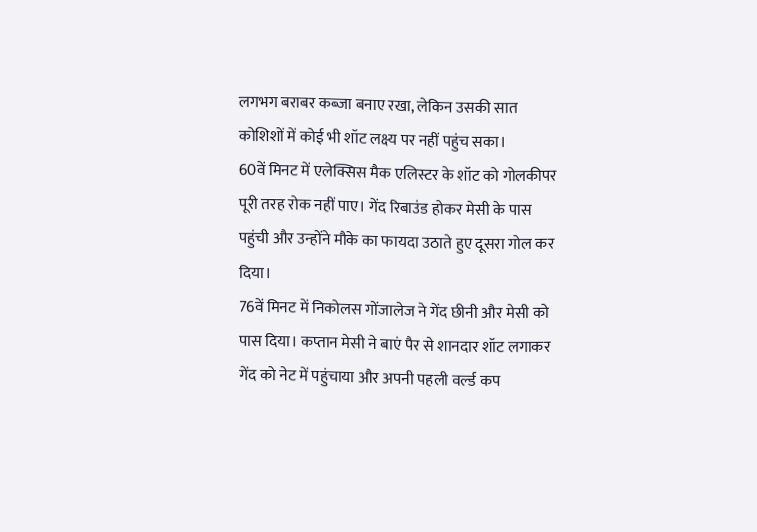लगभग बराबर कब्जा बनाए रखा, लेकिन उसकी सात कोशिशों में कोई भी शॉट लक्ष्य पर नहीं पहुंच सका।
60वें मिनट में एलेक्सिस मैक एलिस्टर के शॉट को गोलकीपर पूरी तरह रोक नहीं पाए। गेंद रिबाउंड होकर मेसी के पास पहुंची और उन्होंने मौके का फायदा उठाते हुए दूसरा गोल कर दिया।
76वें मिनट में निकोलस गोंजालेज ने गेंद छीनी और मेसी को पास दिया। कप्तान मेसी ने बाएं पैर से शानदार शॉट लगाकर गेंद को नेट में पहुंचाया और अपनी पहली वर्ल्ड कप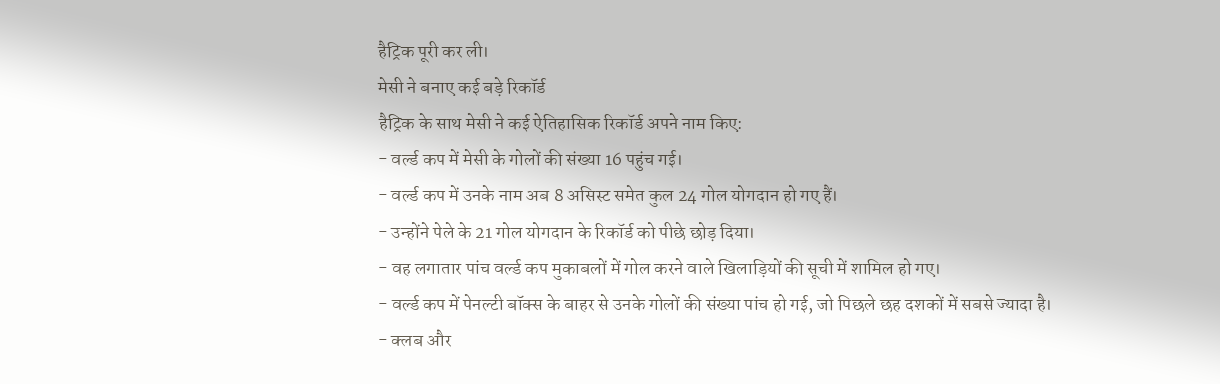हैट्रिक पूरी कर ली।
मेसी ने बनाए कई बड़े रिकॉर्ड
हैट्रिक के साथ मेसी ने कई ऐतिहासिक रिकॉर्ड अपने नाम किए:
- वर्ल्ड कप में मेसी के गोलों की संख्या 16 पहुंच गई।
- वर्ल्ड कप में उनके नाम अब 8 असिस्ट समेत कुल 24 गोल योगदान हो गए हैं।
- उन्होंने पेले के 21 गोल योगदान के रिकॉर्ड को पीछे छोड़ दिया।
- वह लगातार पांच वर्ल्ड कप मुकाबलों में गोल करने वाले खिलाड़ियों की सूची में शामिल हो गए।
- वर्ल्ड कप में पेनल्टी बॉक्स के बाहर से उनके गोलों की संख्या पांच हो गई, जो पिछले छह दशकों में सबसे ज्यादा है।
- क्लब और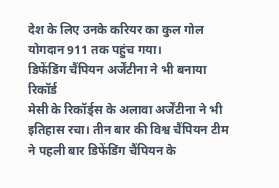देश के लिए उनके करियर का कुल गोल योगदान 911 तक पहुंच गया।
डिफेंडिंग चैंपियन अर्जेंटीना ने भी बनाया रिकॉर्ड
मेसी के रिकॉर्ड्स के अलावा अर्जेंटीना ने भी इतिहास रचा। तीन बार की विश्व चैंपियन टीम ने पहली बार डिफेंडिंग चैंपियन के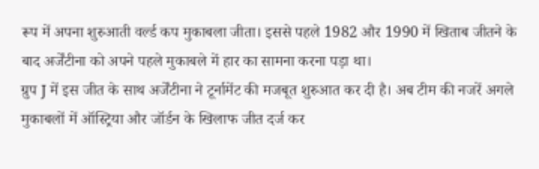रूप में अपना शुरुआती वर्ल्ड कप मुकाबला जीता। इससे पहले 1982 और 1990 में खिताब जीतने के बाद अर्जेंटीना को अपने पहले मुकाबले में हार का सामना करना पड़ा था।
ग्रुप J में इस जीत के साथ अर्जेंटीना ने टूर्नामेंट की मजबूत शुरुआत कर दी है। अब टीम की नजरें अगले मुकाबलों में ऑस्ट्रिया और जॉर्डन के खिलाफ जीत दर्ज कर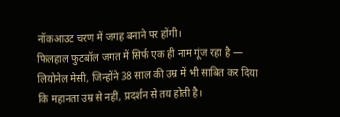नॉकआउट चरण में जगह बनाने पर होंगी।
फिलहाल फुटबॉल जगत में सिर्फ एक ही नाम गूंज रहा है — लियोनेल मेसी, जिन्होंने 38 साल की उम्र में भी साबित कर दिया कि महानता उम्र से नहीं, प्रदर्शन से तय होती है।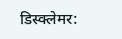डिस्क्लेमर: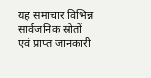यह समाचार विभिन्न सार्वजनिक स्रोतों एवं प्राप्त जानकारी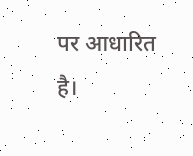पर आधारित है।